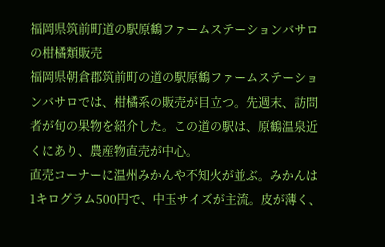福岡県筑前町道の駅原鶴ファームステーションバサロの柑橘類販売
福岡県朝倉郡筑前町の道の駅原鶴ファームステーションバサロでは、柑橘系の販売が目立つ。先週末、訪問者が旬の果物を紹介した。この道の駅は、原鶴温泉近くにあり、農産物直売が中心。
直売コーナーに温州みかんや不知火が並ぶ。みかんは1キログラム500円で、中玉サイズが主流。皮が薄く、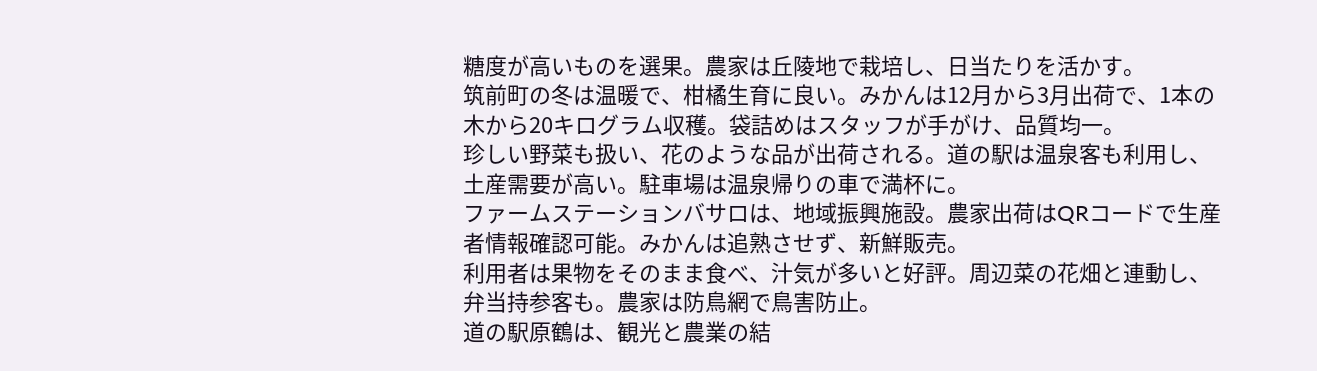糖度が高いものを選果。農家は丘陵地で栽培し、日当たりを活かす。
筑前町の冬は温暖で、柑橘生育に良い。みかんは12月から3月出荷で、1本の木から20キログラム収穫。袋詰めはスタッフが手がけ、品質均一。
珍しい野菜も扱い、花のような品が出荷される。道の駅は温泉客も利用し、土産需要が高い。駐車場は温泉帰りの車で満杯に。
ファームステーションバサロは、地域振興施設。農家出荷はQRコードで生産者情報確認可能。みかんは追熟させず、新鮮販売。
利用者は果物をそのまま食べ、汁気が多いと好評。周辺菜の花畑と連動し、弁当持参客も。農家は防鳥網で鳥害防止。
道の駅原鶴は、観光と農業の結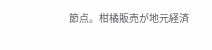節点。柑橘販売が地元経済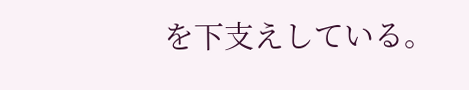を下支えしている。